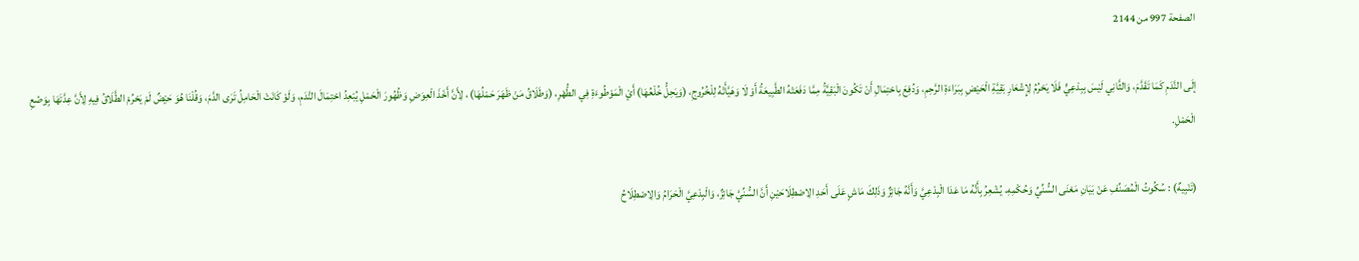الصفحة 997 من 2144

إلَى النَّدَمِ كَمَا تَقَدَّمَ، وَالثَّانِي لَيْسَ بِبِدْعِيٍّ فَلَا يَحْرُمُ لِإِشْعَارِ بَقِيَّةِ الْحَيْضِ بِبَرَاءَةِ الرَّحِمِ، وَدُفِعَ بِاحْتِمَالِ أَنْ تَكُونَ الْبَقِيَّةُ مِمَّا دَفَعَتْهُ الطَّبِيعَةُ أَوْ لَا وَهَيَّأَتْهُ لِلْخُرُوجِ، (وَيَحِلُّ خُلْعُهَا) أَيْ الْمَوْطُوءَةِ فِي الطُّهْرِ، (وَطَلَاقُ مَنْ ظَهَرَ حَمْلُهَا) ، لِأَنَّ أَخْذَ الْعِوَضِ وَظُهُورَ الْحَمْلِ يُبْعِدُ احْتِمَالَ النَّدَمِ، وَلَوْ كَانَتْ الْحَامِلُ تَرَى الدَّمَ، وَقُلْنَا هُوَ حَيْضٌ لَمْ يَحْرُمْ الطَّلَاقُ فِيهِ لِأَنَّ عِدَّتَهَا بِوَضْعِ الْحَمْلِ.

(تَنْبِيهٌ) : سُكُوتُ الْمُصَنِّفِ عَنْ بَيَانِ مَعْنَى السُّنِّيِّ وَحُكْمِهِ، يُشْعِرُ بِأَنَّهُ مَا عَدَا الْبِدْعِيَّ وَأَنَّهُ جَائِزٌ وَذَلِكَ مَاشٍ عَلَى أَحَدِ الِاصْطِلَاحَيْنِ أَنَّ السُّنِّيَّ جَائِزٌ، وَالْبِدْعِيَّ الْحَرَامُ وَالِاصْطِلَاحُ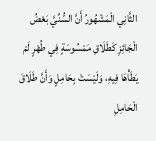الثَّانِي الْمَشْهُورُ أَنَّ السُّنِّيَّ بَعْضُ الْجَائِزِ كَطَلَاقِ مَمْسُوسَةٍ فِي طُهْرٍ لَمْ يَطَأْهَا فِيهِ، وَلَيْسَتْ بِحَامِلٍ وَأَنَّ طَلَاقَ الْحَامِلِ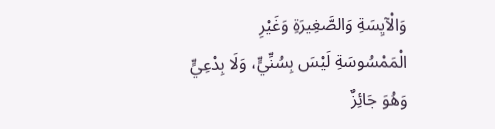وَالْآيِسَةِ وَالصَّغِيرَةِ وَغَيْرِ الْمَمْسُوسَةِ لَيْسَ بِسُنِّيٍّ، وَلَا بِدْعِيٍّ وَهُوَ جَائِزٌ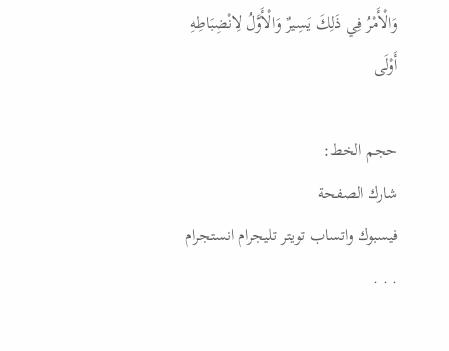وَالْأَمْرُ فِي ذَلِكَ يَسِيرٌ وَالْأَوَّلُ لِانْضِبَاطِهِ أَوْلَى

حجم الخط:
شارك الصفحة
فيسبوك واتساب تويتر تليجرام انستجرام
. . .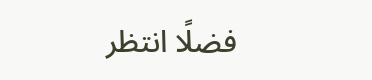فضلًا انتظر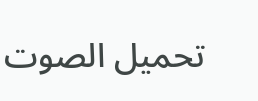تحميل الصوت